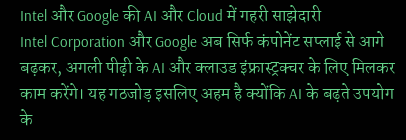Intel और Google की AI और Cloud में गहरी साझेदारी
Intel Corporation और Google अब सिर्फ कंपोनेंट सप्लाई से आगे बढ़कर, अगली पीढ़ी के AI और क्लाउड इंफ्रास्ट्रक्चर के लिए मिलकर काम करेंगे। यह गठजोड़ इसलिए अहम है क्योंकि AI के बढ़ते उपयोग के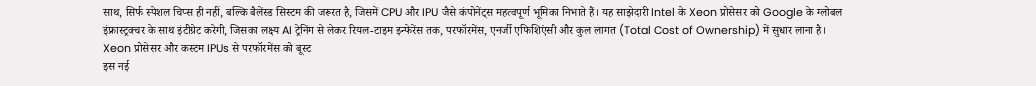साथ, सिर्फ स्पेशल चिप्स ही नहीं, बल्कि बैलेंस्ड सिस्टम की जरूरत है, जिसमें CPU और IPU जैसे कंपोनेंट्स महत्वपूर्ण भूमिका निभाते हैं। यह साझेदारी Intel के Xeon प्रोसेसर को Google के ग्लोबल इंफ्रास्ट्रक्चर के साथ इंटीग्रेट करेगी, जिसका लक्ष्य AI ट्रेनिंग से लेकर रियल-टाइम इन्फेरेंस तक, परफॉरमेंस, एनर्जी एफिशिएंसी और कुल लागत (Total Cost of Ownership) में सुधार लाना है।
Xeon प्रोसेसर और कस्टम IPUs से परफॉरमेंस को बूस्ट
इस नई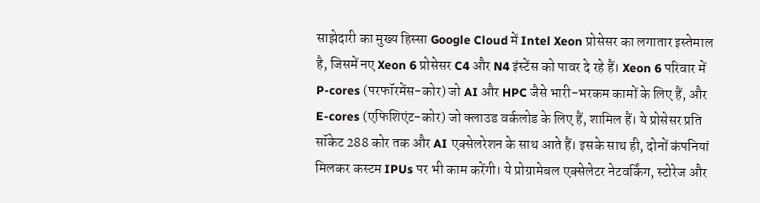साझेदारी का मुख्य हिस्सा Google Cloud में Intel Xeon प्रोसेसर का लगातार इस्तेमाल है, जिसमें नए Xeon 6 प्रोसेसर C4 और N4 इंस्टेंस को पावर दे रहे हैं। Xeon 6 परिवार में P-cores (परफॉरमेंस-कोर) जो AI और HPC जैसे भारी-भरकम कामों के लिए हैं, और E-cores (एफिशिएंट-कोर) जो क्लाउड वर्कलोड के लिए हैं, शामिल हैं। ये प्रोसेसर प्रति सॉकेट 288 कोर तक और AI एक्सेलरेशन के साथ आते हैं। इसके साथ ही, दोनों कंपनियां मिलकर कस्टम IPUs पर भी काम करेंगी। ये प्रोग्रामेबल एक्सेलेटर नेटवर्किंग, स्टोरेज और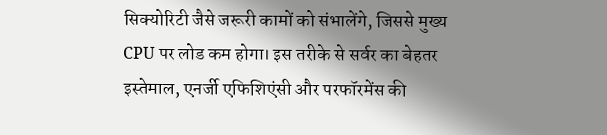सिक्योरिटी जैसे जरूरी कामों को संभालेंगे, जिससे मुख्य CPU पर लोड कम होगा। इस तरीके से सर्वर का बेहतर इस्तेमाल, एनर्जी एफिशिएंसी और परफॉरमेंस की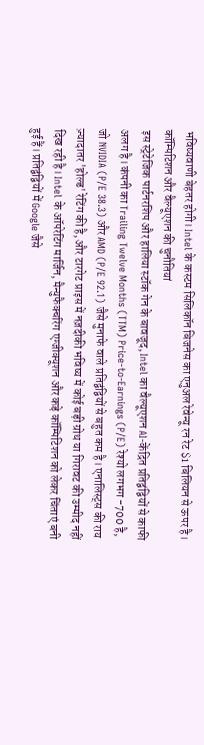भविष्यवाणी बेहतर होगी। Intel के कस्टम सिलिकॉन बिजनेस का एनुअल रेवेन्यू रन रेट $1 बिलियन से ऊपर है।
कॉम्पिटिशन और वैल्यूएशन की चुनौतियां
इस स्ट्रेटेजिक पार्टनरशिप और हालिया स्टॉक गेन के बावजूद, Intel का वैल्यूएशन AI-केंद्रित प्रतिद्वंद्वियों से काफी अलग है। कंपनी का Trailing Twelve Months (TTM) Price-to-Earnings (P/E) रेश्यो लगभग -700 है, जो NVIDIA (P/E 38.3) और AMD (P/E 92.1) जैसे मुनाफे वाले प्रतिद्वंद्वियों से बहुत कम है। एनालिस्ट्स की राय ज़्यादातर 'होल्ड' रेटिंग की है, और टारगेट प्राइस में नज़दीकी भविष्य में कोई बड़ी ग्रोथ या गिरावट की उम्मीद नहीं दिख रही है। Intel के ऑपरेटिंग मार्जिन, मैन्युफैक्चरिंग एग्जीक्यूशन और कड़े कॉम्पिटिशन को लेकर चिंताएं बनी हुई हैं। प्रतिद्वंद्वियों में Google जैसे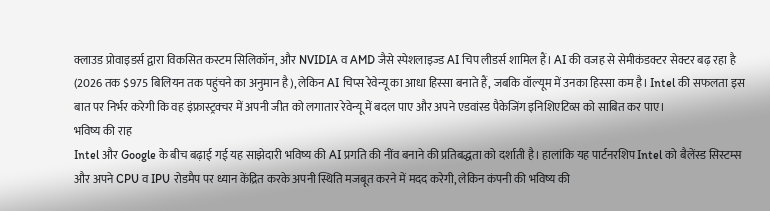क्लाउड प्रोवाइडर्स द्वारा विकसित कस्टम सिलिकॉन, और NVIDIA व AMD जैसे स्पेशलाइज्ड AI चिप लीडर्स शामिल हैं। AI की वजह से सेमीकंडक्टर सेक्टर बढ़ रहा है (2026 तक $975 बिलियन तक पहुंचने का अनुमान है), लेकिन AI चिप्स रेवेन्यू का आधा हिस्सा बनाते हैं, जबकि वॉल्यूम में उनका हिस्सा कम है। Intel की सफलता इस बात पर निर्भर करेगी कि वह इंफ्रास्ट्रक्चर में अपनी जीत को लगातार रेवेन्यू में बदल पाए और अपने एडवांस्ड पैकेजिंग इनिशिएटिव्स को साबित कर पाए।
भविष्य की राह
Intel और Google के बीच बढ़ाई गई यह साझेदारी भविष्य की AI प्रगति की नींव बनाने की प्रतिबद्धता को दर्शाती है। हालांकि यह पार्टनरशिप Intel को बैलेंस्ड सिस्टम्स और अपने CPU व IPU रोडमैप पर ध्यान केंद्रित करके अपनी स्थिति मजबूत करने में मदद करेगी, लेकिन कंपनी की भविष्य की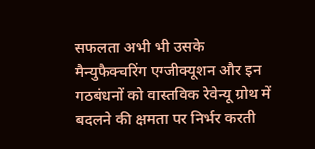सफलता अभी भी उसके मैन्युफैक्चरिंग एग्जीक्यूशन और इन गठबंधनों को वास्तविक रेवेन्यू ग्रोथ में बदलने की क्षमता पर निर्भर करती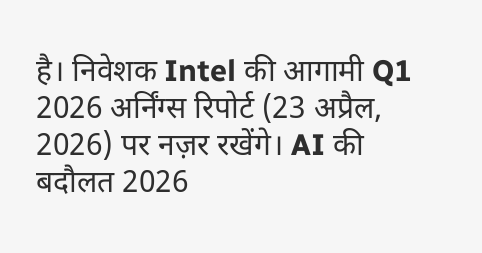है। निवेशक Intel की आगामी Q1 2026 अर्निंग्स रिपोर्ट (23 अप्रैल, 2026) पर नज़र रखेंगे। AI की बदौलत 2026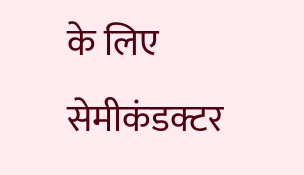के लिए सेमीकंडक्टर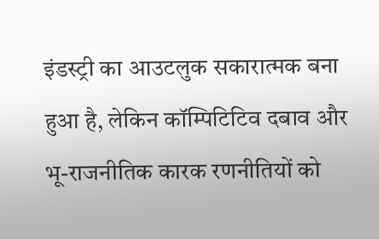इंडस्ट्री का आउटलुक सकारात्मक बना हुआ है, लेकिन कॉम्पिटिटिव दबाव और भू-राजनीतिक कारक रणनीतियों को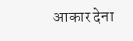आकार देना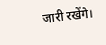जारी रखेंगे।